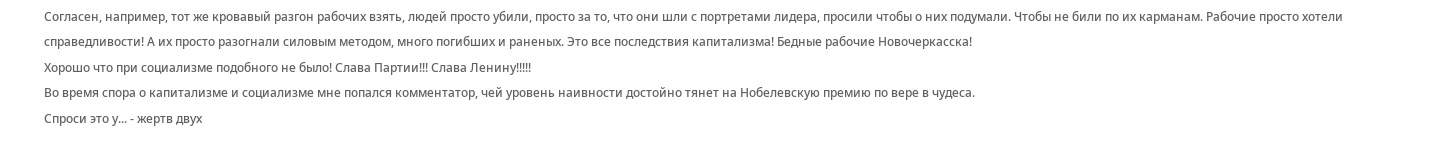Согласен, например, тот же кровавый разгон рабочих взять, людей просто убили, просто за то, что они шли с портретами лидера, просили чтобы о них подумали. Чтобы не били по их карманам. Рабочие просто хотели справедливости! А их просто разогнали силовым методом, много погибших и раненых. Это все последствия капитализма! Бедные рабочие Новочеркасска!
Хорошо что при социализме подобного не было! Слава Партии!!! Слава Ленину!!!!!
Во время спора о капитализме и социализме мне попался комментатор, чей уровень наивности достойно тянет на Нобелевскую премию по вере в чудеса.
Спроси это у... - жертв двух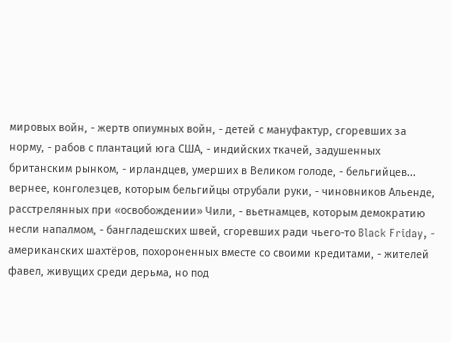мировых войн, - жертв опиумных войн, - детей с мануфактур, сгоревших за норму, - рабов с плантаций юга США, - индийских ткачей, задушенных британским рынком, - ирландцев, умерших в Великом голоде, - бельгийцев... вернее, конголезцев, которым бельгийцы отрубали руки, - чиновников Альенде, расстрелянных при «освобождении» Чили, - вьетнамцев, которым демократию несли напалмом, - бангладешских швей, сгоревших ради чьего-то Black Friday, - американских шахтёров, похороненных вместе со своими кредитами, - жителей фавел, живущих среди дерьма, но под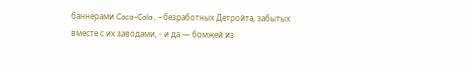баннерами Coca-Cola, - безработных Детройта, забытых вместе с их заводами, - и да — бомжей из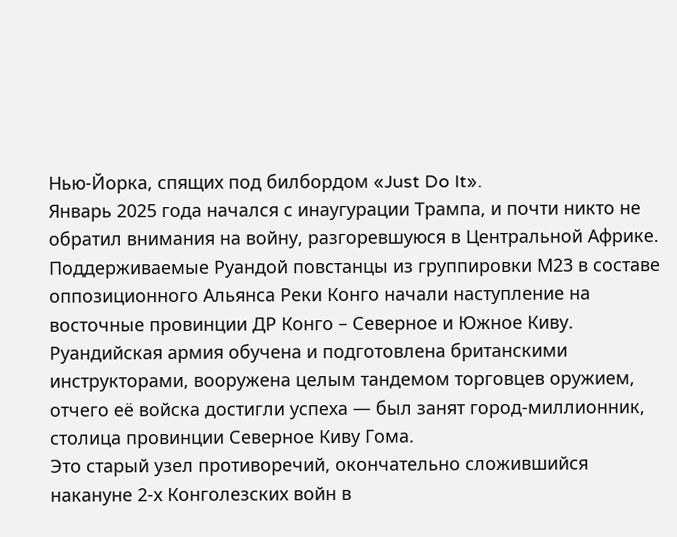Нью-Йорка, спящих под билбордом «Just Do It».
Январь 2025 года начался с инаугурации Трампа, и почти никто не обратил внимания на войну, разгоревшуюся в Центральной Африке. Поддерживаемые Руандой повстанцы из группировки М23 в составе оппозиционного Альянса Реки Конго начали наступление на восточные провинции ДР Конго – Северное и Южное Киву. Руандийская армия обучена и подготовлена британскими инструкторами, вооружена целым тандемом торговцев оружием, отчего её войска достигли успеха — был занят город-миллионник, столица провинции Северное Киву Гома.
Это старый узел противоречий, окончательно сложившийся накануне 2-х Конголезских войн в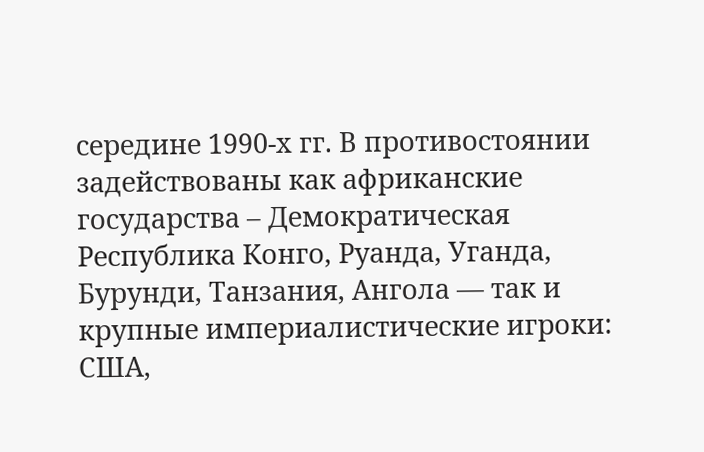середине 1990-х гг. В противостоянии задействованы как африканские государства – Демократическая Республика Конго, Руанда, Уганда, Бурунди, Танзания, Ангола — так и крупные империалистические игроки: США,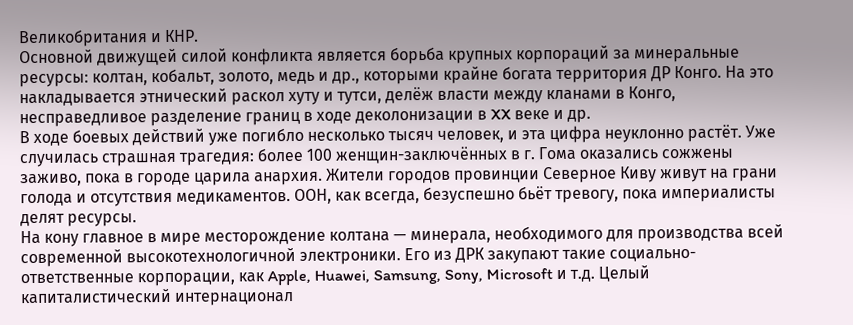Великобритания и КНР.
Основной движущей силой конфликта является борьба крупных корпораций за минеральные ресурсы: колтан, кобальт, золото, медь и др., которыми крайне богата территория ДР Конго. На это накладывается этнический раскол хуту и тутси, делёж власти между кланами в Конго, несправедливое разделение границ в ходе деколонизации в XX веке и др.
В ходе боевых действий уже погибло несколько тысяч человек, и эта цифра неуклонно растёт. Уже случилась страшная трагедия: более 100 женщин-заключённых в г. Гома оказались сожжены заживо, пока в городе царила анархия. Жители городов провинции Северное Киву живут на грани голода и отсутствия медикаментов. ООН, как всегда, безуспешно бьёт тревогу, пока империалисты делят ресурсы.
На кону главное в мире месторождение колтана — минерала, необходимого для производства всей современной высокотехнологичной электроники. Его из ДРК закупают такие социально-ответственные корпорации, как Apple, Huawei, Samsung, Sony, Microsoft и т.д. Целый капиталистический интернационал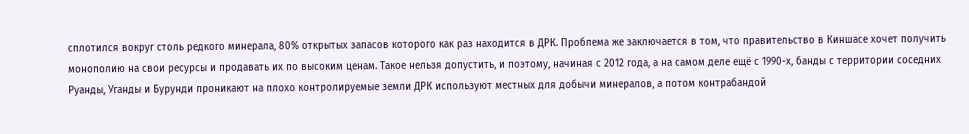сплотился вокруг столь редкого минерала, 80% открытых запасов которого как раз находится в ДРК. Проблема же заключается в том, что правительство в Киншасе хочет получить монополию на свои ресурсы и продавать их по высоким ценам. Такое нельзя допустить, и поэтому, начиная с 2012 года, а на самом деле ещё с 1990-х, банды с территории соседних Руанды, Уганды и Бурунди проникают на плохо контролируемые земли ДРК используют местных для добычи минералов, а потом контрабандой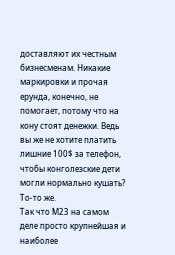доставляют их честным бизнесменам. Никакие маркировки и прочая ерунда, конечно, не помогает, потому что на кону стоят денежки. Ведь вы же не хотите платить лишние 100$ за телефон, чтобы конголезские дети могли нормально кушать? То-то же.
Так что М23 на самом деле просто крупнейшая и наиболее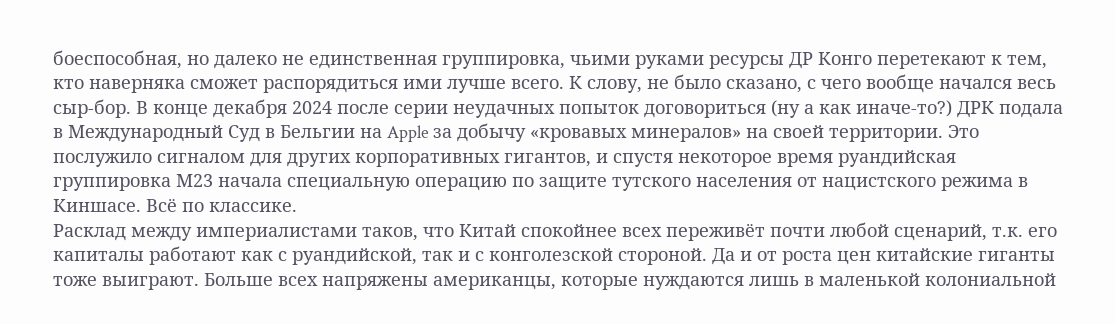боеспособная, но далеко не единственная группировка, чьими руками ресурсы ДР Конго перетекают к тем, кто наверняка сможет распорядиться ими лучше всего. К слову, не было сказано, с чего вообще начался весь сыр-бор. В конце декабря 2024 после серии неудачных попыток договориться (ну а как иначе-то?) ДРК подала в Международный Суд в Бельгии на Apple за добычу «кровавых минералов» на своей территории. Это послужило сигналом для других корпоративных гигантов, и спустя некоторое время руандийская группировка М23 начала специальную операцию по защите тутского населения от нацистского режима в Киншасе. Всё по классике.
Расклад между империалистами таков, что Китай спокойнее всех переживёт почти любой сценарий, т.к. его капиталы работают как с руандийской, так и с конголезской стороной. Да и от роста цен китайские гиганты тоже выиграют. Больше всех напряжены американцы, которые нуждаются лишь в маленькой колониальной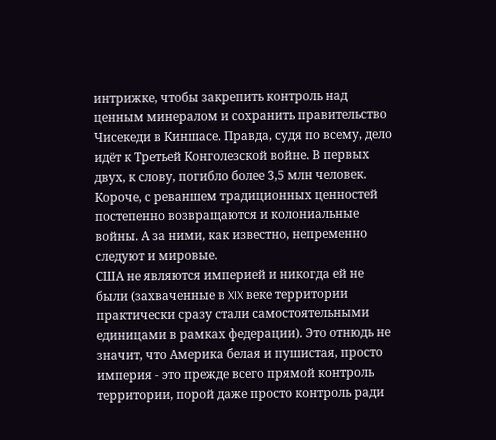интрижке, чтобы закрепить контроль над ценным минералом и сохранить правительство Чисекеди в Киншасе. Правда, судя по всему, дело идёт к Третьей Конголезской войне. В первых двух, к слову, погибло более 3,5 млн человек.
Короче, с реваншем традиционных ценностей постепенно возвращаются и колониальные войны. А за ними, как известно, непременно следуют и мировые.
США не являются империей и никогда ей не были (захваченные в XIX веке территории практически сразу стали самостоятельными единицами в рамках федерации). Это отнюдь не значит, что Америка белая и пушистая, просто империя - это прежде всего прямой контроль территории, порой даже просто контроль ради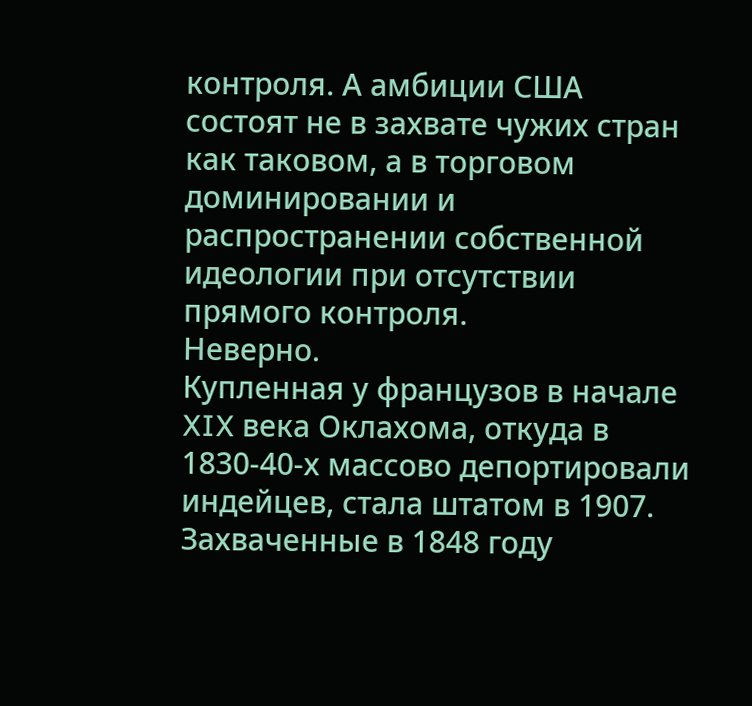контроля. А амбиции США состоят не в захвате чужих стран как таковом, а в торговом доминировании и распространении собственной идеологии при отсутствии прямого контроля.
Неверно.
Купленная у французов в начале XIX века Оклахома, откуда в 1830-40-х массово депортировали индейцев, стала штатом в 1907.
Захваченные в 1848 году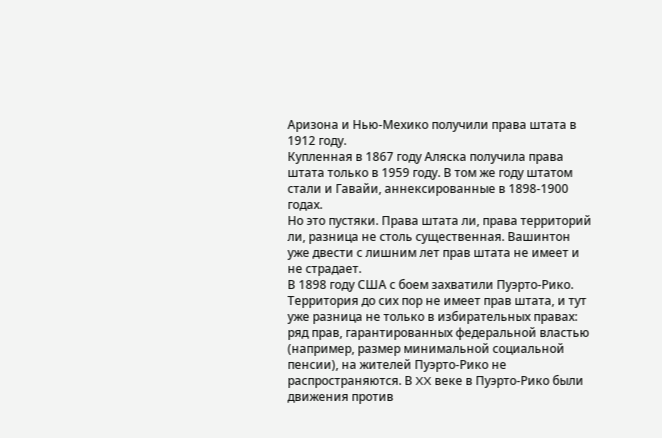Аризона и Нью-Мехико получили права штата в 1912 году.
Купленная в 1867 году Аляска получила права штата только в 1959 году. В том же году штатом стали и Гавайи, аннексированные в 1898-1900 годах.
Но это пустяки. Права штата ли, права территорий ли, разница не столь существенная. Вашинтон уже двести с лишним лет прав штата не имеет и не страдает.
В 1898 году США с боем захватили Пуэрто-Рико. Территория до сих пор не имеет прав штата, и тут уже разница не только в избирательных правах: ряд прав, гарантированных федеральной властью (например, размер минимальной социальной пенсии), на жителей Пуэрто-Рико не распространяются. В XX веке в Пуэрто-Рико были движения против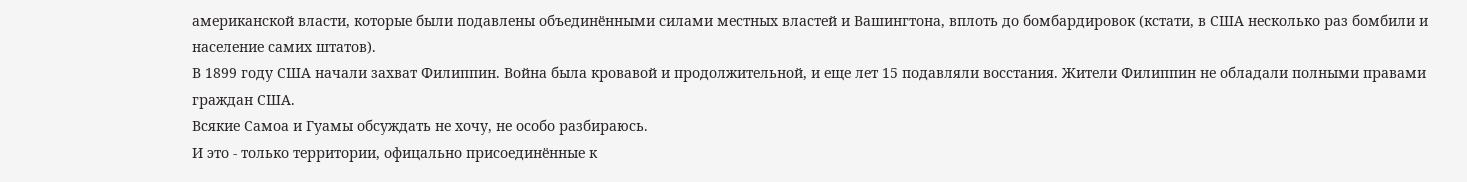американской власти, которые были подавлены объединёнными силами местных властей и Вашингтона, вплоть до бомбардировок (кстати, в США несколько раз бомбили и население самих штатов).
В 1899 году США начали захват Филиппин. Война была кровавой и продолжительной, и еще лет 15 подавляли восстания. Жители Филиппин не обладали полными правами граждан США.
Всякие Самоа и Гуамы обсуждать не хочу, не особо разбираюсь.
И это - только территории, офицально присоединённые к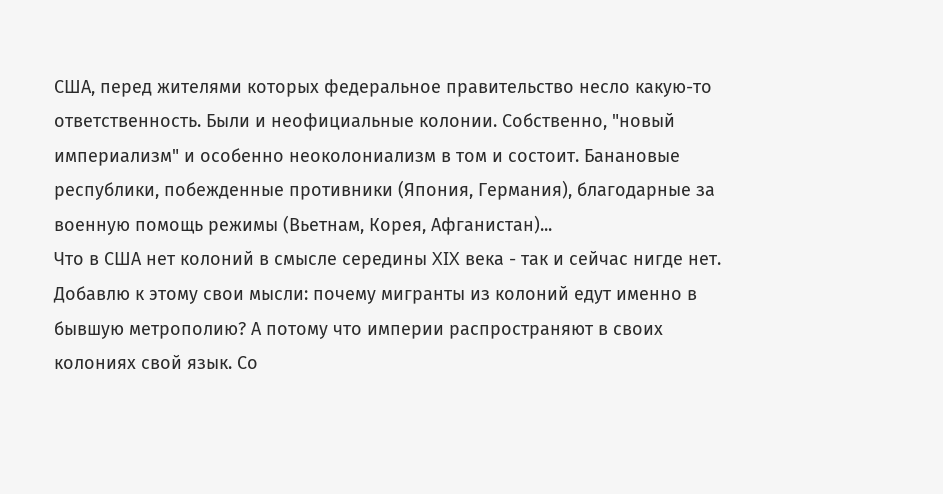США, перед жителями которых федеральное правительство несло какую-то ответственность. Были и неофициальные колонии. Собственно, "новый империализм" и особенно неоколониализм в том и состоит. Банановые республики, побежденные противники (Япония, Германия), благодарные за военную помощь режимы (Вьетнам, Корея, Афганистан)...
Что в США нет колоний в смысле середины XIX века - так и сейчас нигде нет.
Добавлю к этому свои мысли: почему мигранты из колоний едут именно в бывшую метрополию? А потому что империи распространяют в своих колониях свой язык. Со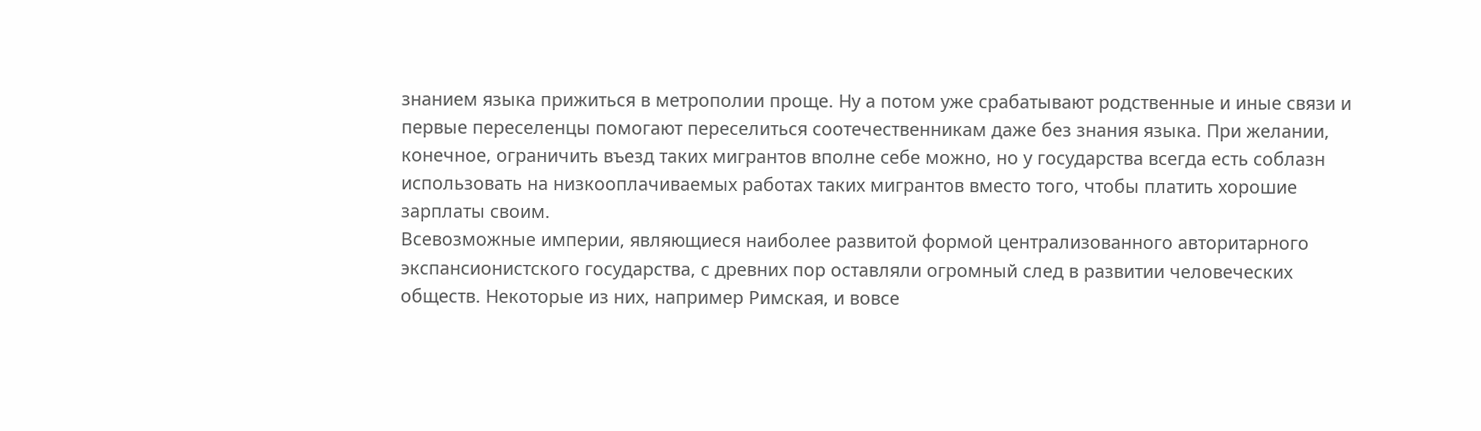знанием языка прижиться в метрополии проще. Ну а потом уже срабатывают родственные и иные связи и первые переселенцы помогают переселиться соотечественникам даже без знания языка. При желании, конечное, ограничить въезд таких мигрантов вполне себе можно, но у государства всегда есть соблазн использовать на низкооплачиваемых работах таких мигрантов вместо того, чтобы платить хорошие зарплаты своим.
Всевозможные империи, являющиеся наиболее развитой формой централизованного авторитарного экспансионистского государства, с древних пор оставляли огромный след в развитии человеческих обществ. Некоторые из них, например Римская, и вовсе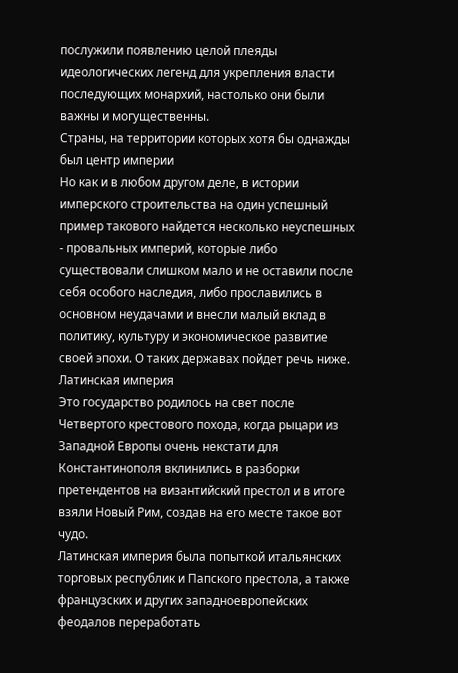послужили появлению целой плеяды идеологических легенд для укрепления власти последующих монархий, настолько они были важны и могущественны.
Страны, на территории которых хотя бы однажды был центр империи
Но как и в любом другом деле, в истории имперского строительства на один успешный пример такового найдется несколько неуспешных - провальных империй, которые либо существовали слишком мало и не оставили после себя особого наследия, либо прославились в основном неудачами и внесли малый вклад в политику, культуру и экономическое развитие своей эпохи. О таких державах пойдет речь ниже.
Латинская империя
Это государство родилось на свет после Четвертого крестового похода, когда рыцари из Западной Европы очень некстати для Константинополя вклинились в разборки претендентов на византийский престол и в итоге взяли Новый Рим, создав на его месте такое вот чудо.
Латинская империя была попыткой итальянских торговых республик и Папского престола, а также французских и других западноевропейских феодалов переработать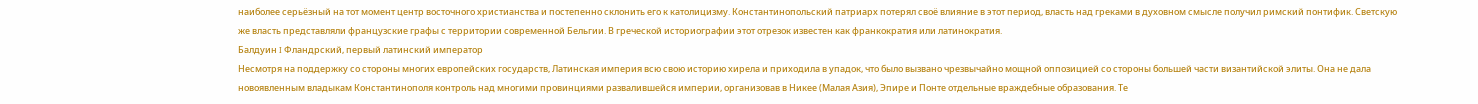наиболее серьёзный на тот момент центр восточного христианства и постепенно склонить его к католицизму. Константинопольский патриарх потерял своё влияние в этот период, власть над греками в духовном смысле получил римский понтифик. Светскую же власть представляли французские графы с территории современной Бельгии. В греческой историографии этот отрезок известен как франкократия или латинократия.
Балдуин I Фландрский, первый латинский император
Несмотря на поддержку со стороны многих европейских государств, Латинская империя всю свою историю хирела и приходила в упадок, что было вызвано чрезвычайно мощной оппозицией со стороны большей части византийской элиты. Она не дала новоявленным владыкам Константинополя контроль над многими провинциями развалившейся империи, организовав в Никее (Малая Азия), Эпире и Понте отдельные враждебные образования. Те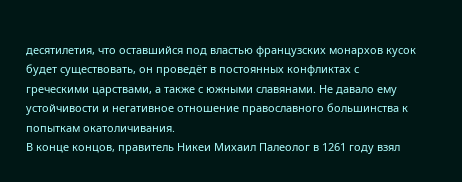десятилетия, что оставшийся под властью французских монархов кусок будет существовать, он проведёт в постоянных конфликтах с греческими царствами, а также с южными славянами. Не давало ему устойчивости и негативное отношение православного большинства к попыткам окатоличивания.
В конце концов, правитель Никеи Михаил Палеолог в 1261 году взял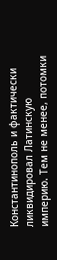Константинополь и фактически ликвидировал Латинскую империю. Тем не менее, потомки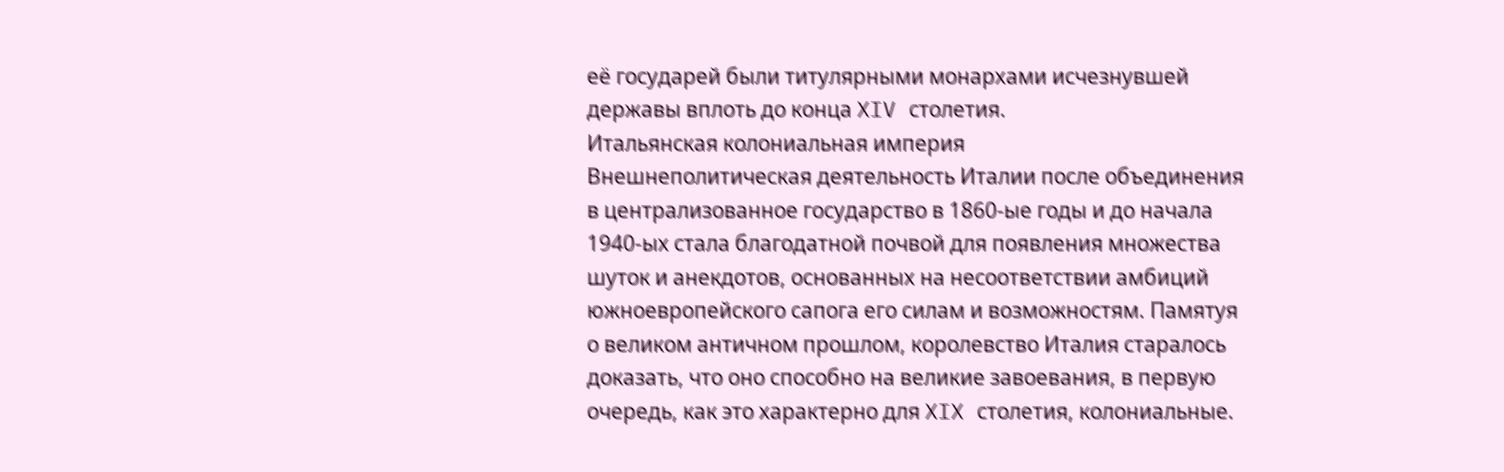её государей были титулярными монархами исчезнувшей державы вплоть до конца XIV столетия.
Итальянская колониальная империя
Внешнеполитическая деятельность Италии после объединения в централизованное государство в 1860-ые годы и до начала 1940-ых стала благодатной почвой для появления множества шуток и анекдотов, основанных на несоответствии амбиций южноевропейского сапога его силам и возможностям. Памятуя о великом античном прошлом, королевство Италия старалось доказать, что оно способно на великие завоевания, в первую очередь, как это характерно для XIX столетия, колониальные.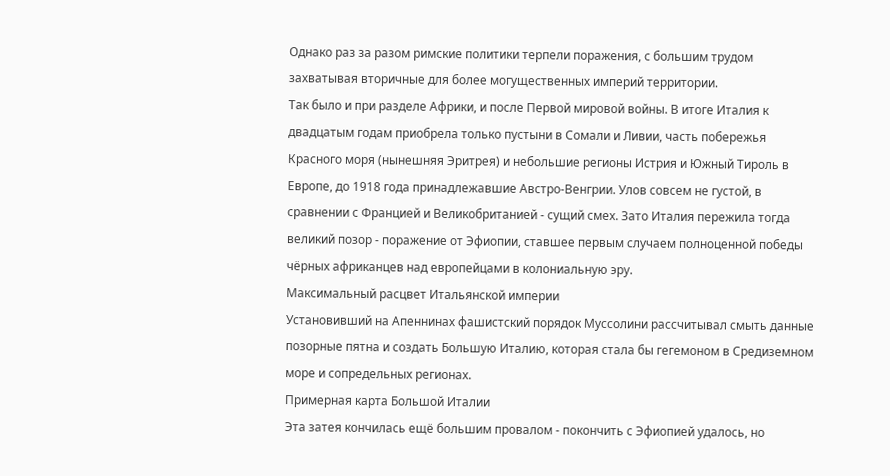Однако раз за разом римские политики терпели поражения, с большим трудом захватывая вторичные для более могущественных империй территории.
Так было и при разделе Африки, и после Первой мировой войны. В итоге Италия к двадцатым годам приобрела только пустыни в Сомали и Ливии, часть побережья Красного моря (нынешняя Эритрея) и небольшие регионы Истрия и Южный Тироль в Европе, до 1918 года принадлежавшие Австро-Венгрии. Улов совсем не густой, в сравнении с Францией и Великобританией - сущий смех. Зато Италия пережила тогда великий позор - поражение от Эфиопии, ставшее первым случаем полноценной победы чёрных африканцев над европейцами в колониальную эру.
Максимальный расцвет Итальянской империи
Установивший на Апеннинах фашистский порядок Муссолини рассчитывал смыть данные позорные пятна и создать Большую Италию, которая стала бы гегемоном в Средиземном море и сопредельных регионах.
Примерная карта Большой Италии
Эта затея кончилась ещё большим провалом - покончить с Эфиопией удалось, но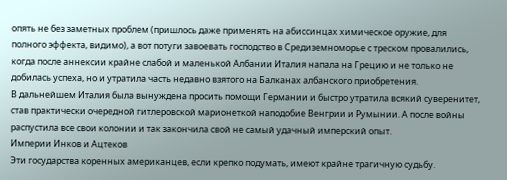опять не без заметных проблем (пришлось даже применять на абиссинцах химическое оружие, для полного эффекта, видимо), а вот потуги завоевать господство в Средиземноморье с треском провалились, когда после аннексии крайне слабой и маленькой Албании Италия напала на Грецию и не только не добилась успеха, но и утратила часть недавно взятого на Балканах албанского приобретения.
В дальнейшем Италия была вынуждена просить помощи Германии и быстро утратила всякий суверенитет, став практически очередной гитлеровской марионеткой наподобие Венгрии и Румынии. А после войны распустила все свои колонии и так закончила свой не самый удачный имперский опыт.
Империи Инков и Ацтеков
Эти государства коренных американцев, если крепко подумать, имеют крайне трагичную судьбу.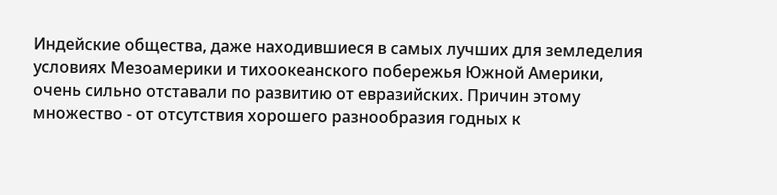Индейские общества, даже находившиеся в самых лучших для земледелия условиях Мезоамерики и тихоокеанского побережья Южной Америки, очень сильно отставали по развитию от евразийских. Причин этому множество - от отсутствия хорошего разнообразия годных к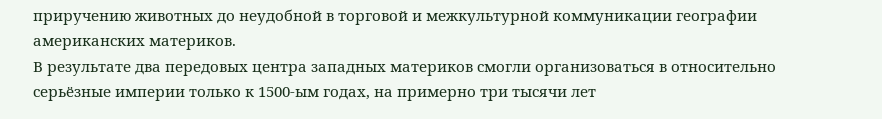приручению животных до неудобной в торговой и межкультурной коммуникации географии американских материков.
В результате два передовых центра западных материков смогли организоваться в относительно серьёзные империи только к 1500-ым годах, на примерно три тысячи лет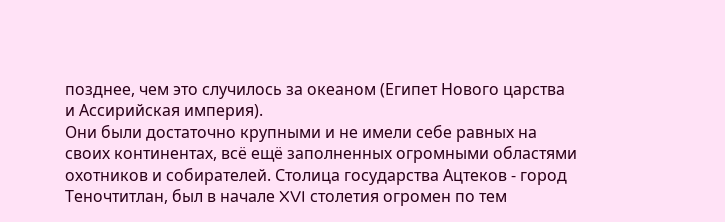позднее, чем это случилось за океаном (Египет Нового царства и Ассирийская империя).
Они были достаточно крупными и не имели себе равных на своих континентах, всё ещё заполненных огромными областями охотников и собирателей. Столица государства Ацтеков - город Теночтитлан, был в начале XVI столетия огромен по тем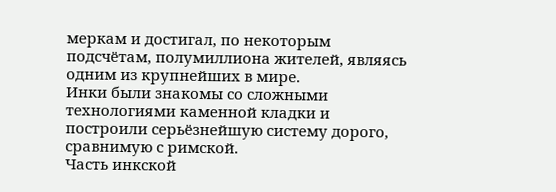меркам и достигал, по некоторым подсчётам, полумиллиона жителей, являясь одним из крупнейших в мире.
Инки были знакомы со сложными технологиями каменной кладки и построили серьёзнейшую систему дорого, сравнимую с римской.
Часть инкской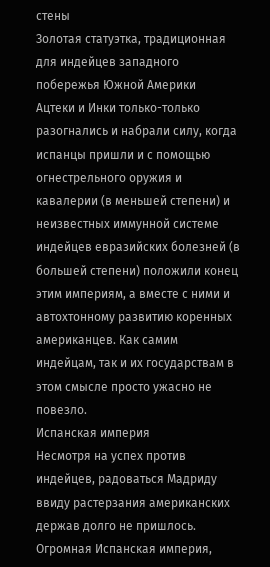стены
Золотая статуэтка, традиционная для индейцев западного побережья Южной Америки
Ацтеки и Инки только-только разогнались и набрали силу, когда испанцы пришли и с помощью огнестрельного оружия и кавалерии (в меньшей степени) и неизвестных иммунной системе индейцев евразийских болезней (в большей степени) положили конец этим империям, а вместе с ними и автохтонному развитию коренных американцев. Как самим индейцам, так и их государствам в этом смысле просто ужасно не повезло.
Испанская империя
Несмотря на успех против индейцев, радоваться Мадриду ввиду растерзания американских держав долго не пришлось. Огромная Испанская империя,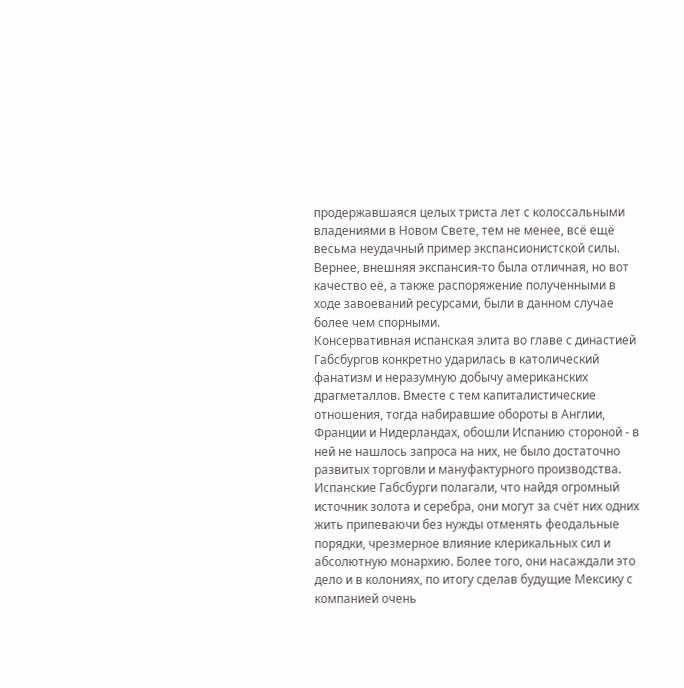продержавшаяся целых триста лет с колоссальными владениями в Новом Свете, тем не менее, всё ещё весьма неудачный пример экспансионистской силы. Вернее, внешняя экспансия-то была отличная, но вот качество её, а также распоряжение полученными в ходе завоеваний ресурсами, были в данном случае более чем спорными.
Консервативная испанская элита во главе с династией Габсбургов конкретно ударилась в католический фанатизм и неразумную добычу американских драгметаллов. Вместе с тем капиталистические отношения, тогда набиравшие обороты в Англии, Франции и Нидерландах, обошли Испанию стороной - в ней не нашлось запроса на них, не было достаточно развитых торговли и мануфактурного производства. Испанские Габсбурги полагали, что найдя огромный источник золота и серебра, они могут за счёт них одних жить припеваючи без нужды отменять феодальные порядки, чрезмерное влияние клерикальных сил и абсолютную монархию. Более того, они насаждали это дело и в колониях, по итогу сделав будущие Мексику с компанией очень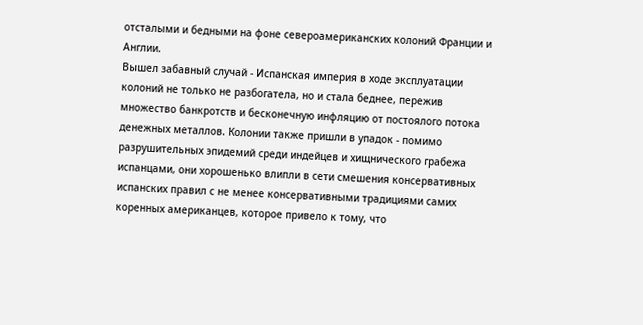отсталыми и бедными на фоне североамериканских колоний Франции и Англии.
Вышел забавный случай - Испанская империя в ходе эксплуатации колоний не только не разбогатела, но и стала беднее, пережив множество банкротств и бесконечную инфляцию от постоялого потока денежных металлов. Колонии также пришли в упадок - помимо разрушительных эпидемий среди индейцев и хищнического грабежа испанцами, они хорошенько влипли в сети смешения консервативных испанских правил с не менее консервативными традициями самих коренных американцев, которое привело к тому, что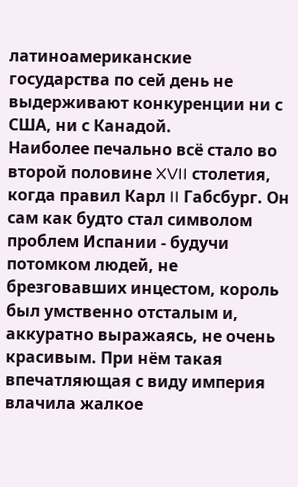латиноамериканские государства по сей день не выдерживают конкуренции ни с США, ни с Канадой.
Наиболее печально всё стало во второй половине XVII столетия, когда правил Карл II Габсбург. Он сам как будто стал символом проблем Испании - будучи потомком людей, не брезговавших инцестом, король был умственно отсталым и, аккуратно выражаясь, не очень красивым. При нём такая впечатляющая с виду империя влачила жалкое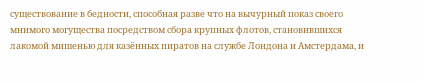существование в бедности, способная разве что на вычурный показ своего мнимого могущества посредством сбора крупных флотов, становившихся лакомой мишенью для казённых пиратов на службе Лондона и Амстердама, и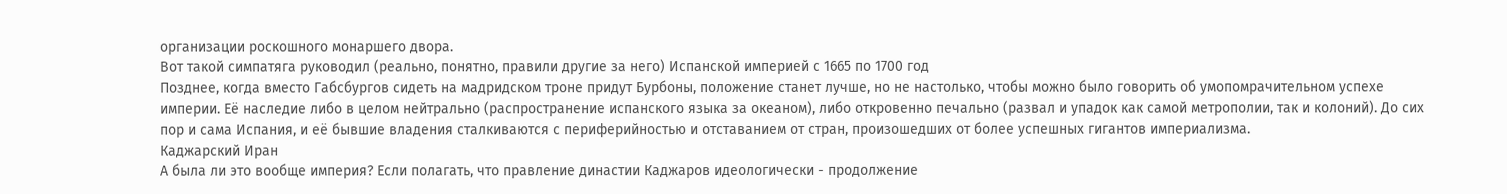организации роскошного монаршего двора.
Вот такой симпатяга руководил (реально, понятно, правили другие за него) Испанской империей с 1665 по 1700 год
Позднее, когда вместо Габсбургов сидеть на мадридском троне придут Бурбоны, положение станет лучше, но не настолько, чтобы можно было говорить об умопомрачительном успехе империи. Её наследие либо в целом нейтрально (распространение испанского языка за океаном), либо откровенно печально (развал и упадок как самой метрополии, так и колоний). До сих пор и сама Испания, и её бывшие владения сталкиваются с периферийностью и отставанием от стран, произошедших от более успешных гигантов империализма.
Каджарский Иран
А была ли это вообще империя? Если полагать, что правление династии Каджаров идеологически - продолжение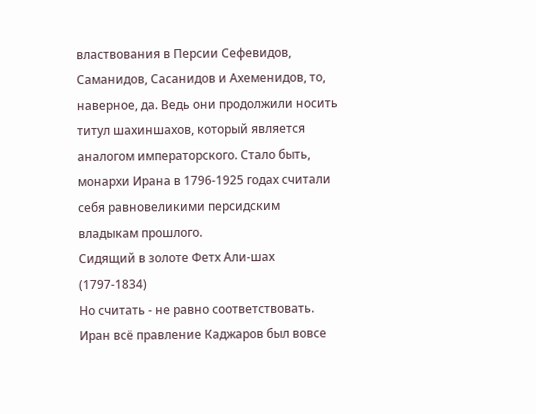властвования в Персии Сефевидов, Саманидов, Сасанидов и Ахеменидов, то, наверное, да. Ведь они продолжили носить титул шахиншахов, который является аналогом императорского. Стало быть, монархи Ирана в 1796-1925 годах считали себя равновеликими персидским владыкам прошлого.
Сидящий в золоте Фетх Али-шах (1797-1834)
Но считать - не равно соответствовать. Иран всё правление Каджаров был вовсе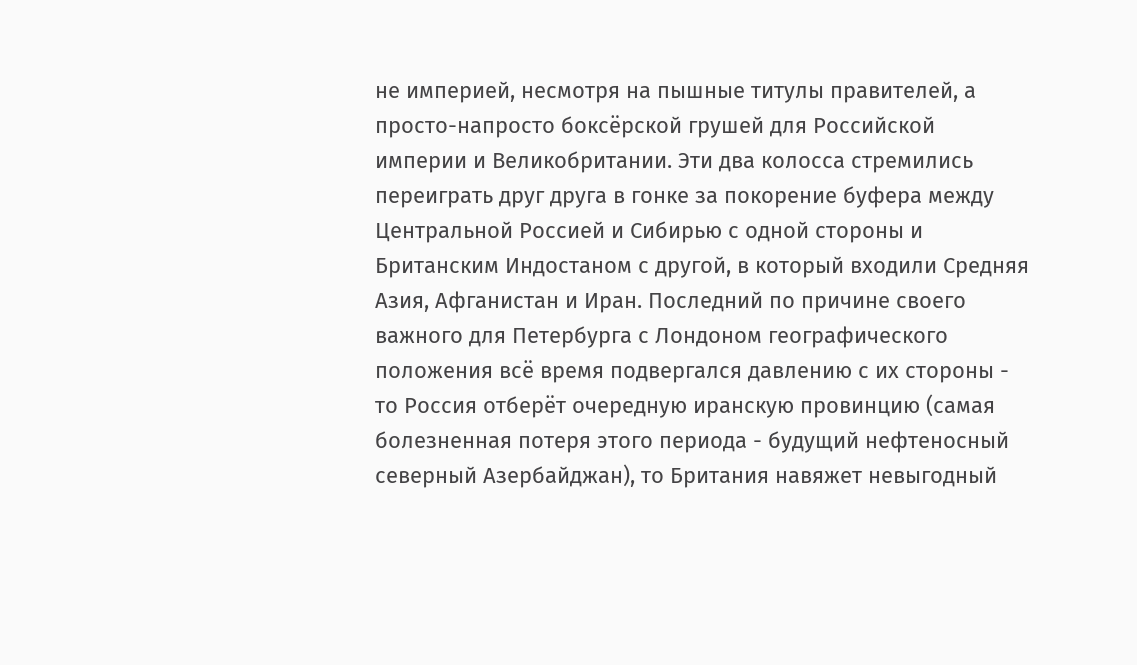не империей, несмотря на пышные титулы правителей, а просто-напросто боксёрской грушей для Российской империи и Великобритании. Эти два колосса стремились переиграть друг друга в гонке за покорение буфера между Центральной Россией и Сибирью с одной стороны и Британским Индостаном с другой, в который входили Средняя Азия, Афганистан и Иран. Последний по причине своего важного для Петербурга с Лондоном географического положения всё время подвергался давлению с их стороны - то Россия отберёт очередную иранскую провинцию (самая болезненная потеря этого периода - будущий нефтеносный северный Азербайджан), то Британия навяжет невыгодный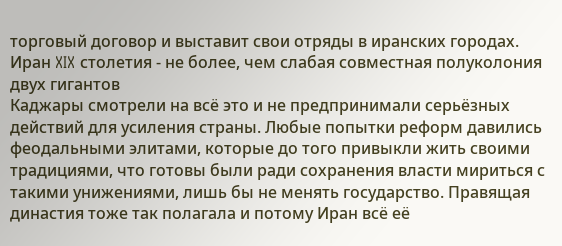торговый договор и выставит свои отряды в иранских городах.
Иран XIX столетия - не более, чем слабая совместная полуколония двух гигантов
Каджары смотрели на всё это и не предпринимали серьёзных действий для усиления страны. Любые попытки реформ давились феодальными элитами, которые до того привыкли жить своими традициями, что готовы были ради сохранения власти мириться с такими унижениями, лишь бы не менять государство. Правящая династия тоже так полагала и потому Иран всё её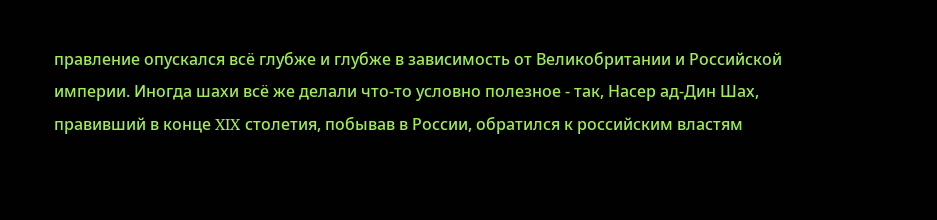правление опускался всё глубже и глубже в зависимость от Великобритании и Российской империи. Иногда шахи всё же делали что-то условно полезное - так, Насер ад-Дин Шах, правивший в конце XIX столетия, побывав в России, обратился к российским властям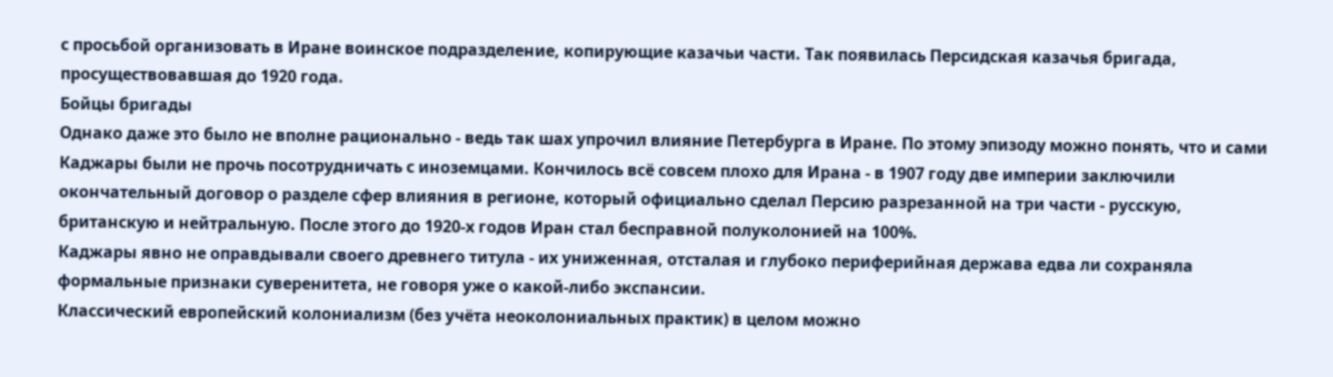с просьбой организовать в Иране воинское подразделение, копирующие казачьи части. Так появилась Персидская казачья бригада, просуществовавшая до 1920 года.
Бойцы бригады
Однако даже это было не вполне рационально - ведь так шах упрочил влияние Петербурга в Иране. По этому эпизоду можно понять, что и сами Каджары были не прочь посотрудничать с иноземцами. Кончилось всё совсем плохо для Ирана - в 1907 году две империи заключили окончательный договор о разделе сфер влияния в регионе, который официально сделал Персию разрезанной на три части - русскую, британскую и нейтральную. После этого до 1920-х годов Иран стал бесправной полуколонией на 100%.
Каджары явно не оправдывали своего древнего титула - их униженная, отсталая и глубоко периферийная держава едва ли сохраняла формальные признаки суверенитета, не говоря уже о какой-либо экспансии.
Классический европейский колониализм (без учёта неоколониальных практик) в целом можно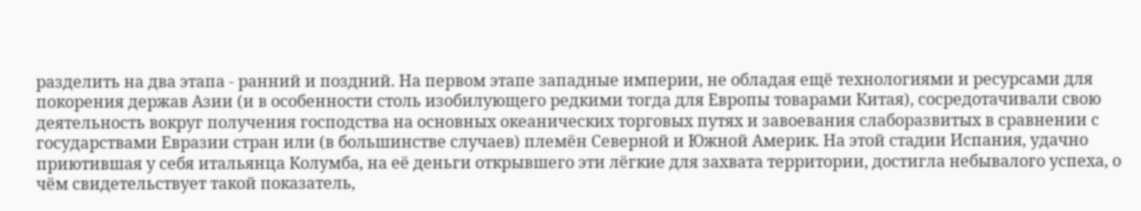разделить на два этапа - ранний и поздний. На первом этапе западные империи, не обладая ещё технологиями и ресурсами для покорения держав Азии (и в особенности столь изобилующего редкими тогда для Европы товарами Китая), сосредотачивали свою деятельность вокруг получения господства на основных океанических торговых путях и завоевания слаборазвитых в сравнении с государствами Евразии стран или (в большинстве случаев) племён Северной и Южной Америк. На этой стадии Испания, удачно приютившая у себя итальянца Колумба, на её деньги открывшего эти лёгкие для захвата территории, достигла небывалого успеха, о чём свидетельствует такой показатель,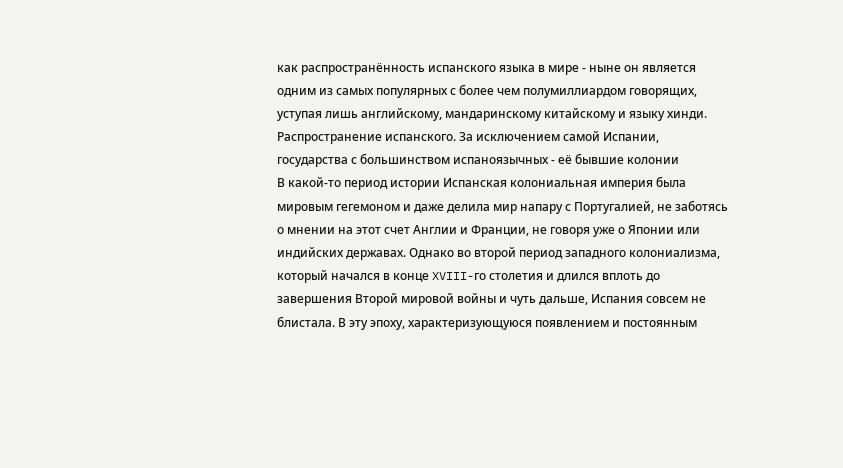как распространённость испанского языка в мире - ныне он является одним из самых популярных с более чем полумиллиардом говорящих, уступая лишь английскому, мандаринскому китайскому и языку хинди.
Распространение испанского. За исключением самой Испании, государства с большинством испаноязычных - её бывшие колонии
В какой-то период истории Испанская колониальная империя была мировым гегемоном и даже делила мир напару с Португалией, не заботясь о мнении на этот счет Англии и Франции, не говоря уже о Японии или индийских державах. Однако во второй период западного колониализма, который начался в конце XVIII-го столетия и длился вплоть до завершения Второй мировой войны и чуть дальше, Испания совсем не блистала. В эту эпоху, характеризующуюся появлением и постоянным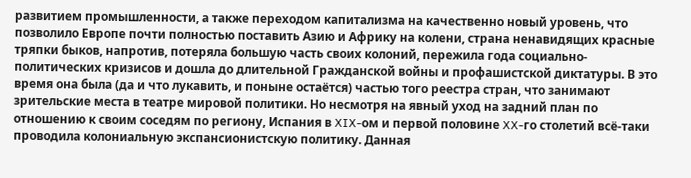развитием промышленности, а также переходом капитализма на качественно новый уровень, что позволило Европе почти полностью поставить Азию и Африку на колени, страна ненавидящих красные тряпки быков, напротив, потеряла большую часть своих колоний, пережила года социально-политических кризисов и дошла до длительной Гражданской войны и профашистской диктатуры. В это время она была (да и что лукавить, и поныне остаётся) частью того реестра стран, что занимают зрительские места в театре мировой политики. Но несмотря на явный уход на задний план по отношению к своим соседям по региону, Испания в XIX-ом и первой половине XX-го столетий всё-таки проводила колониальную экспансионистскую политику. Данная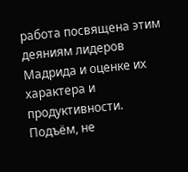работа посвящена этим деяниям лидеров Мадрида и оценке их характера и продуктивности.
Подъём, не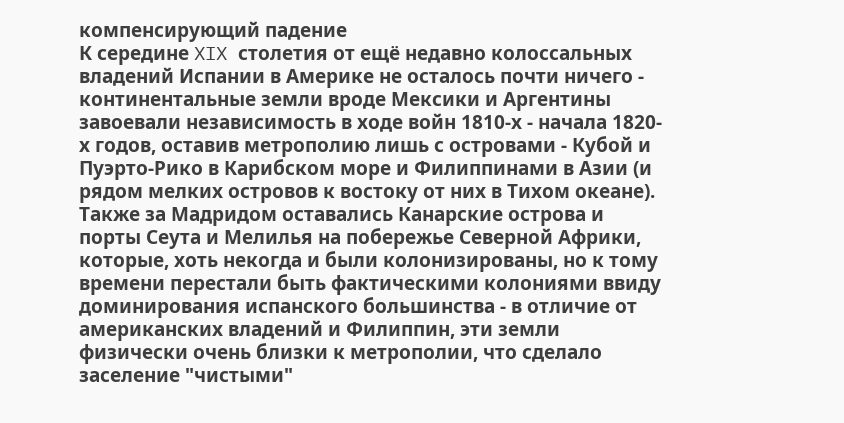компенсирующий падение
К середине XIX столетия от ещё недавно колоссальных владений Испании в Америке не осталось почти ничего - континентальные земли вроде Мексики и Аргентины завоевали независимость в ходе войн 1810-х - начала 1820-х годов, оставив метрополию лишь с островами - Кубой и Пуэрто-Рико в Карибском море и Филиппинами в Азии (и рядом мелких островов к востоку от них в Тихом океане). Также за Мадридом оставались Канарские острова и порты Сеута и Мелилья на побережье Северной Африки, которые, хоть некогда и были колонизированы, но к тому времени перестали быть фактическими колониями ввиду доминирования испанского большинства - в отличие от американских владений и Филиппин, эти земли физически очень близки к метрополии, что сделало заселение "чистыми"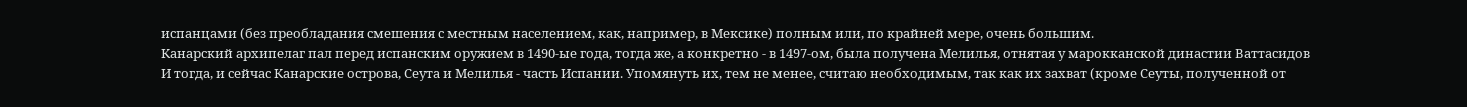испанцами (без преобладания смешения с местным населением, как, например, в Мексике) полным или, по крайней мере, очень большим.
Канарский архипелаг пал перед испанским оружием в 1490-ые года, тогда же, а конкретно - в 1497-ом, была получена Мелилья, отнятая у марокканской династии Ваттасидов
И тогда, и сейчас Канарские острова, Сеута и Мелилья - часть Испании. Упомянуть их, тем не менее, считаю необходимым, так как их захват (кроме Сеуты, полученной от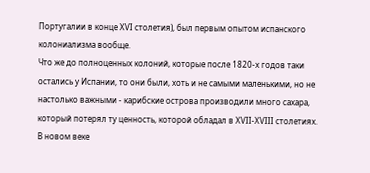Португалии в конце XVI столетия), был первым опытом испанского колониализма вообще.
Что же до полноценных колоний, которые после 1820-х годов таки остались у Испании, то они были, хоть и не самыми маленькими, но не настолько важными - карибские острова производили много сахара, который потерял ту ценность, которой обладал в XVII-XVIII столетиях. В новом веке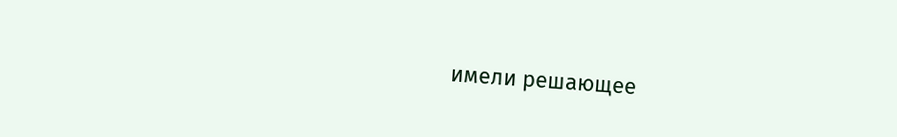имели решающее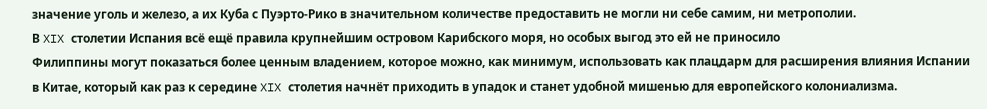значение уголь и железо, а их Куба с Пуэрто-Рико в значительном количестве предоставить не могли ни себе самим, ни метрополии.
В XIX столетии Испания всё ещё правила крупнейшим островом Карибского моря, но особых выгод это ей не приносило
Филиппины могут показаться более ценным владением, которое можно, как минимум, использовать как плацдарм для расширения влияния Испании в Китае, который как раз к середине XIX столетия начнёт приходить в упадок и станет удобной мишенью для европейского колониализма.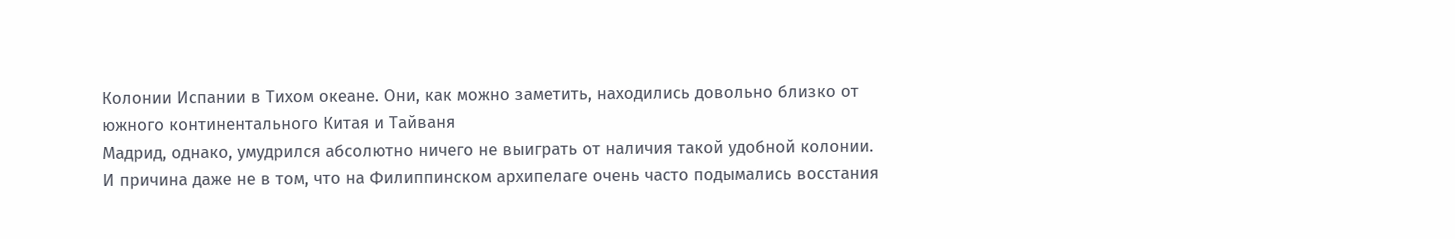Колонии Испании в Тихом океане. Они, как можно заметить, находились довольно близко от южного континентального Китая и Тайваня
Мадрид, однако, умудрился абсолютно ничего не выиграть от наличия такой удобной колонии. И причина даже не в том, что на Филиппинском архипелаге очень часто подымались восстания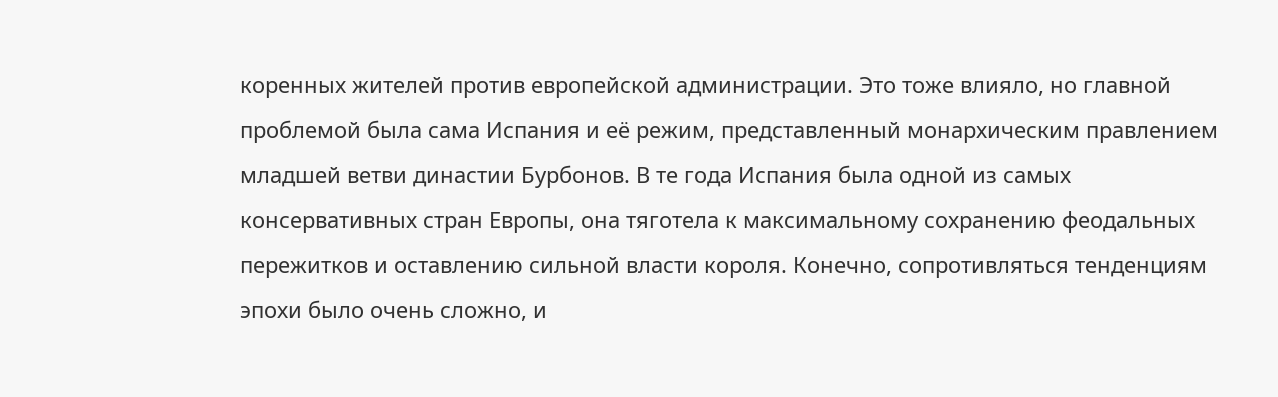коренных жителей против европейской администрации. Это тоже влияло, но главной проблемой была сама Испания и её режим, представленный монархическим правлением младшей ветви династии Бурбонов. В те года Испания была одной из самых консервативных стран Европы, она тяготела к максимальному сохранению феодальных пережитков и оставлению сильной власти короля. Конечно, сопротивляться тенденциям эпохи было очень сложно, и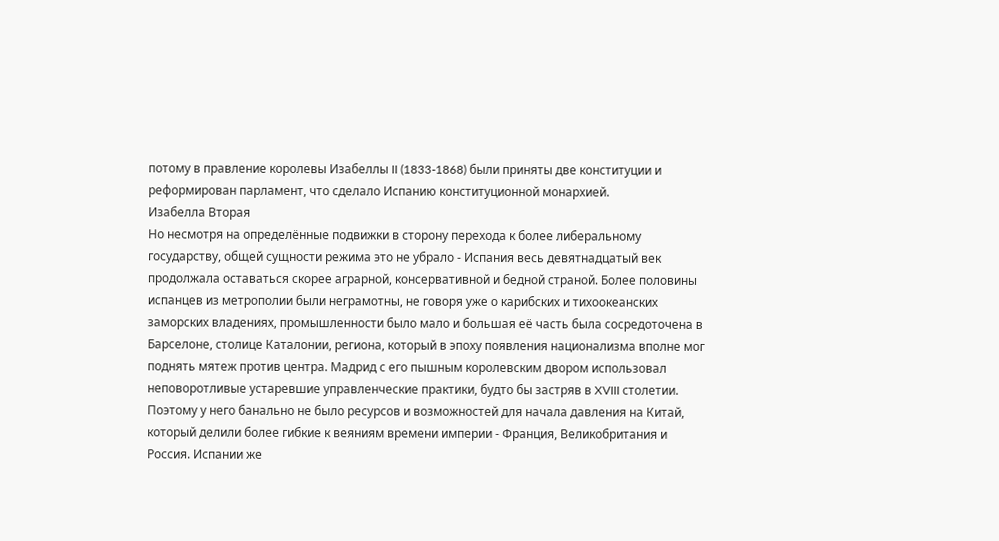потому в правление королевы Изабеллы II (1833-1868) были приняты две конституции и реформирован парламент, что сделало Испанию конституционной монархией.
Изабелла Вторая
Но несмотря на определённые подвижки в сторону перехода к более либеральному государству, общей сущности режима это не убрало - Испания весь девятнадцатый век продолжала оставаться скорее аграрной, консервативной и бедной страной. Более половины испанцев из метрополии были неграмотны, не говоря уже о карибских и тихоокеанских заморских владениях, промышленности было мало и большая её часть была сосредоточена в Барселоне, столице Каталонии, региона, который в эпоху появления национализма вполне мог поднять мятеж против центра. Мадрид с его пышным королевским двором использовал неповоротливые устаревшие управленческие практики, будто бы застряв в XVIII столетии.
Поэтому у него банально не было ресурсов и возможностей для начала давления на Китай, который делили более гибкие к веяниям времени империи - Франция, Великобритания и Россия. Испании же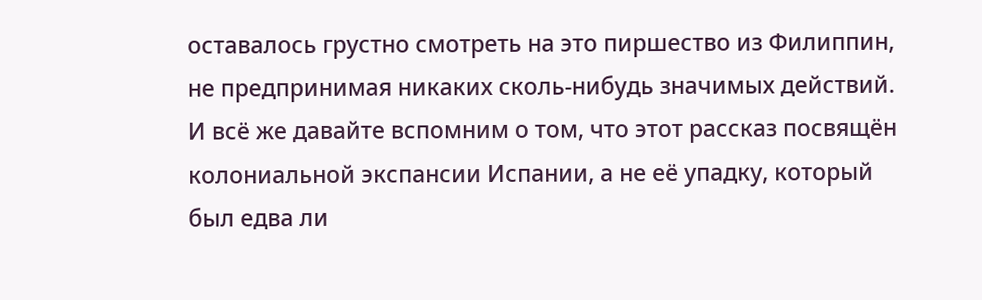оставалось грустно смотреть на это пиршество из Филиппин, не предпринимая никаких сколь-нибудь значимых действий.
И всё же давайте вспомним о том, что этот рассказ посвящён колониальной экспансии Испании, а не её упадку, который был едва ли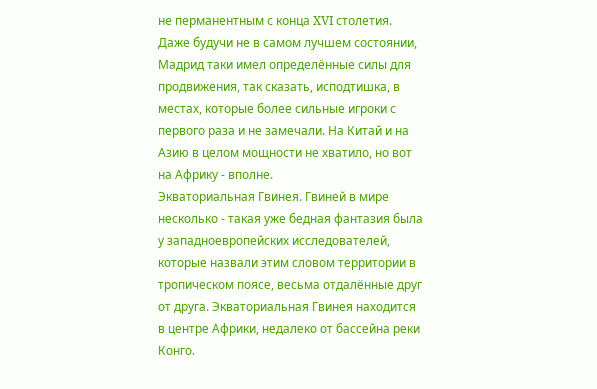не перманентным с конца XVI столетия. Даже будучи не в самом лучшем состоянии, Мадрид таки имел определённые силы для продвижения, так сказать, исподтишка, в местах, которые более сильные игроки с первого раза и не замечали. На Китай и на Азию в целом мощности не хватило, но вот на Африку - вполне.
Экваториальная Гвинея. Гвиней в мире несколько - такая уже бедная фантазия была у западноевропейских исследователей, которые назвали этим словом территории в тропическом поясе, весьма отдалённые друг от друга. Экваториальная Гвинея находится в центре Африки, недалеко от бассейна реки Конго.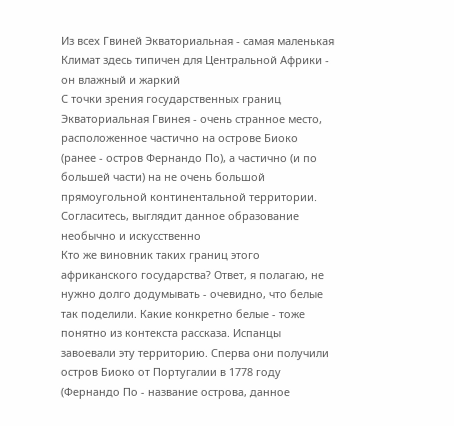Из всех Гвиней Экваториальная - самая маленькая
Климат здесь типичен для Центральной Африки - он влажный и жаркий
С точки зрения государственных границ Экваториальная Гвинея - очень странное место, расположенное частично на острове Биоко (ранее - остров Фернандо По), а частично (и по большей части) на не очень большой прямоугольной континентальной территории.
Согласитесь, выглядит данное образование необычно и искусственно
Кто же виновник таких границ этого африканского государства? Ответ, я полагаю, не нужно долго додумывать - очевидно, что белые так поделили. Какие конкретно белые - тоже понятно из контекста рассказа. Испанцы завоевали эту территорию. Сперва они получили остров Биоко от Португалии в 1778 году (Фернандо По - название острова, данное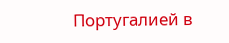Португалией в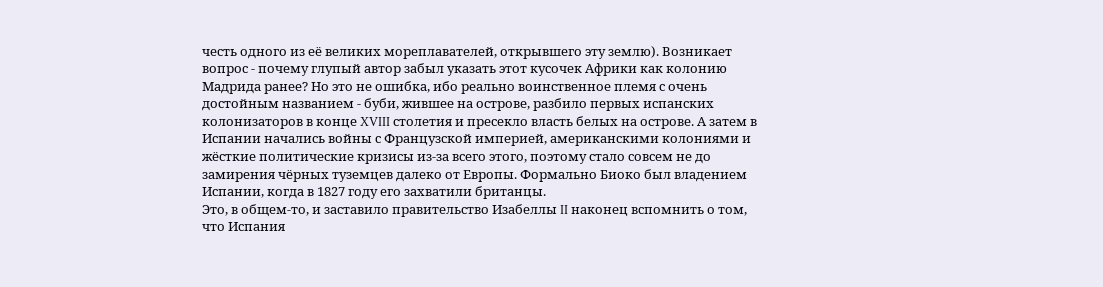честь одного из её великих мореплавателей, открывшего эту землю). Возникает вопрос - почему глупый автор забыл указать этот кусочек Африки как колонию Мадрида ранее? Но это не ошибка, ибо реально воинственное племя с очень достойным названием - буби, жившее на острове, разбило первых испанских колонизаторов в конце XVIII столетия и пресекло власть белых на острове. А затем в Испании начались войны с Французской империей, американскими колониями и жёсткие политические кризисы из-за всего этого, поэтому стало совсем не до замирения чёрных туземцев далеко от Европы. Формально Биоко был владением Испании, когда в 1827 году его захватили британцы.
Это, в общем-то, и заставило правительство Изабеллы II наконец вспомнить о том, что Испания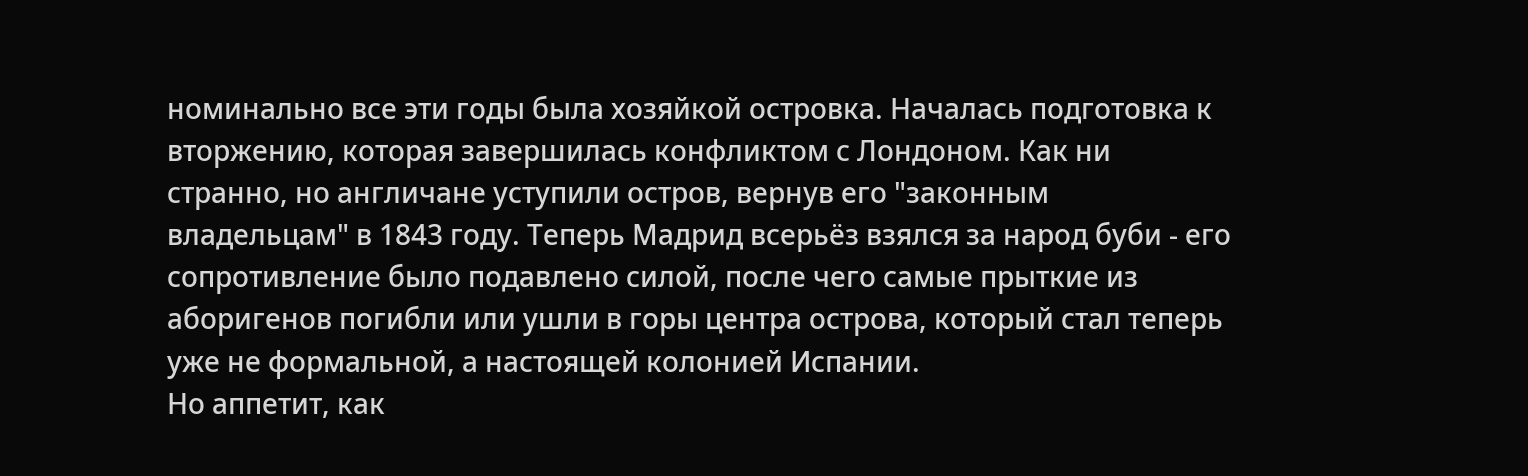номинально все эти годы была хозяйкой островка. Началась подготовка к вторжению, которая завершилась конфликтом с Лондоном. Как ни странно, но англичане уступили остров, вернув его "законным владельцам" в 1843 году. Теперь Мадрид всерьёз взялся за народ буби - его сопротивление было подавлено силой, после чего самые прыткие из аборигенов погибли или ушли в горы центра острова, который стал теперь уже не формальной, а настоящей колонией Испании.
Но аппетит, как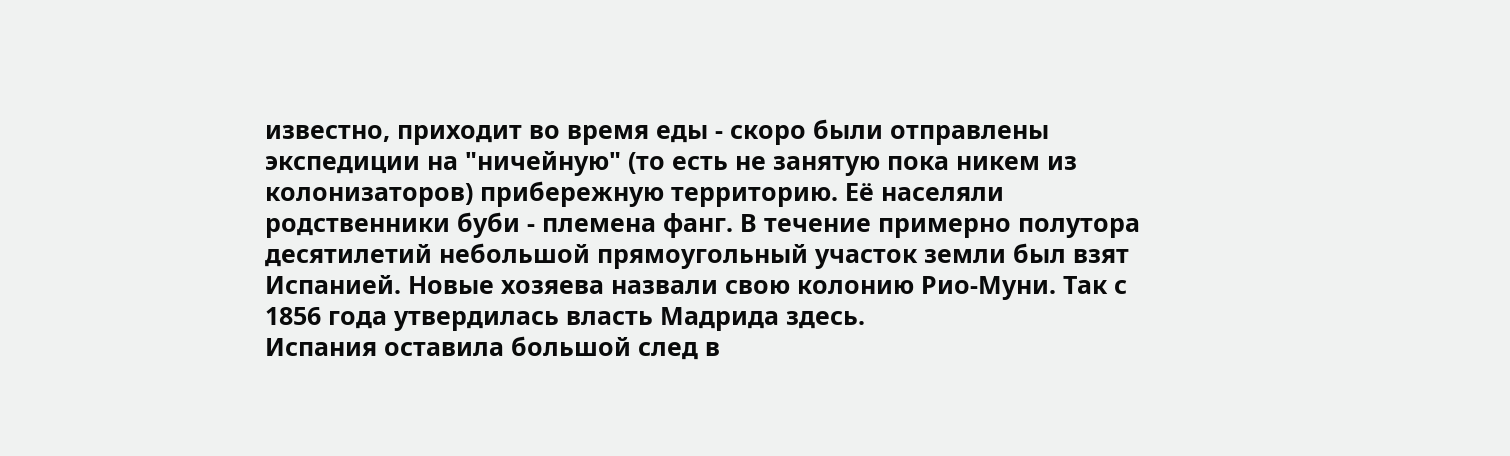известно, приходит во время еды - скоро были отправлены экспедиции на "ничейную" (то есть не занятую пока никем из колонизаторов) прибережную территорию. Её населяли родственники буби - племена фанг. В течение примерно полутора десятилетий небольшой прямоугольный участок земли был взят Испанией. Новые хозяева назвали свою колонию Рио-Муни. Так с 1856 года утвердилась власть Мадрида здесь.
Испания оставила большой след в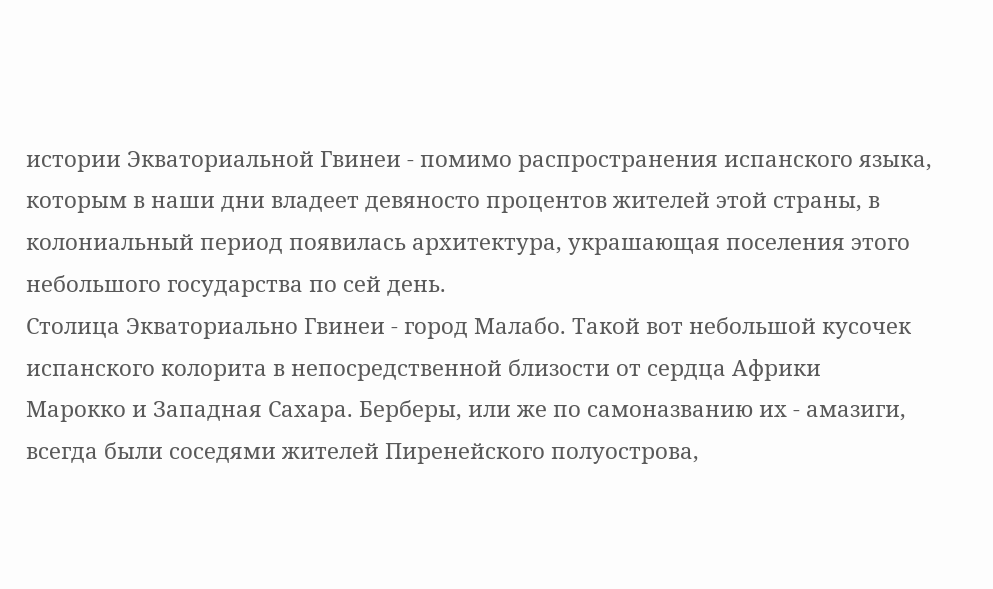истории Экваториальной Гвинеи - помимо распространения испанского языка, которым в наши дни владеет девяносто процентов жителей этой страны, в колониальный период появилась архитектура, украшающая поселения этого небольшого государства по сей день.
Столица Экваториально Гвинеи - город Малабо. Такой вот небольшой кусочек испанского колорита в непосредственной близости от сердца Африки
Марокко и Западная Сахара. Берберы, или же по самоназванию их - амазиги, всегда были соседями жителей Пиренейского полуострова,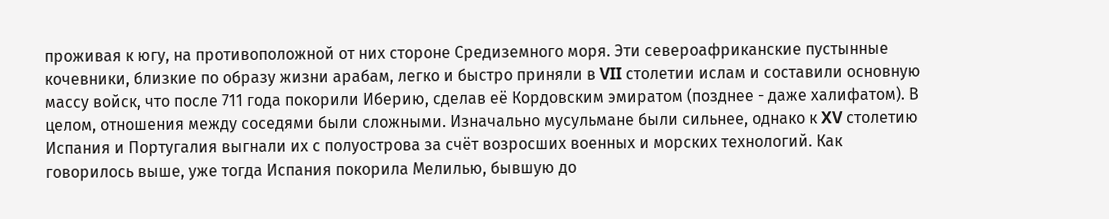проживая к югу, на противоположной от них стороне Средиземного моря. Эти североафриканские пустынные кочевники, близкие по образу жизни арабам, легко и быстро приняли в VII столетии ислам и составили основную массу войск, что после 711 года покорили Иберию, сделав её Кордовским эмиратом (позднее - даже халифатом). В целом, отношения между соседями были сложными. Изначально мусульмане были сильнее, однако к XV столетию Испания и Португалия выгнали их с полуострова за счёт возросших военных и морских технологий. Как говорилось выше, уже тогда Испания покорила Мелилью, бывшую до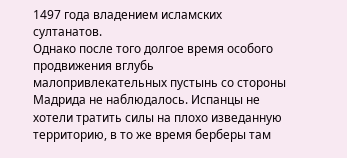1497 года владением исламских султанатов.
Однако после того долгое время особого продвижения вглубь малопривлекательных пустынь со стороны Мадрида не наблюдалось. Испанцы не хотели тратить силы на плохо изведанную территорию, в то же время берберы там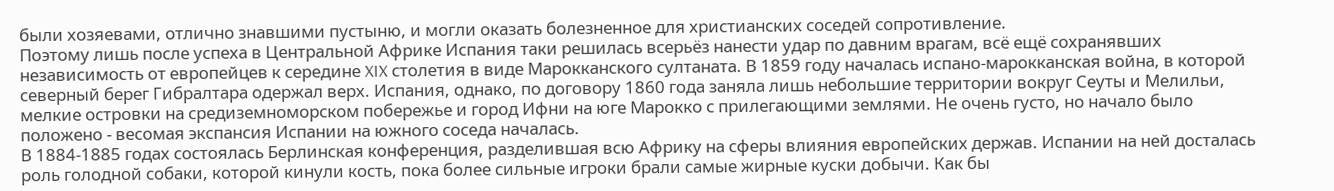были хозяевами, отлично знавшими пустыню, и могли оказать болезненное для христианских соседей сопротивление.
Поэтому лишь после успеха в Центральной Африке Испания таки решилась всерьёз нанести удар по давним врагам, всё ещё сохранявших независимость от европейцев к середине XIX столетия в виде Марокканского султаната. В 1859 году началась испано-марокканская война, в которой северный берег Гибралтара одержал верх. Испания, однако, по договору 1860 года заняла лишь небольшие территории вокруг Сеуты и Мелильи, мелкие островки на средиземноморском побережье и город Ифни на юге Марокко с прилегающими землями. Не очень густо, но начало было положено - весомая экспансия Испании на южного соседа началась.
В 1884-1885 годах состоялась Берлинская конференция, разделившая всю Африку на сферы влияния европейских держав. Испании на ней досталась роль голодной собаки, которой кинули кость, пока более сильные игроки брали самые жирные куски добычи. Как бы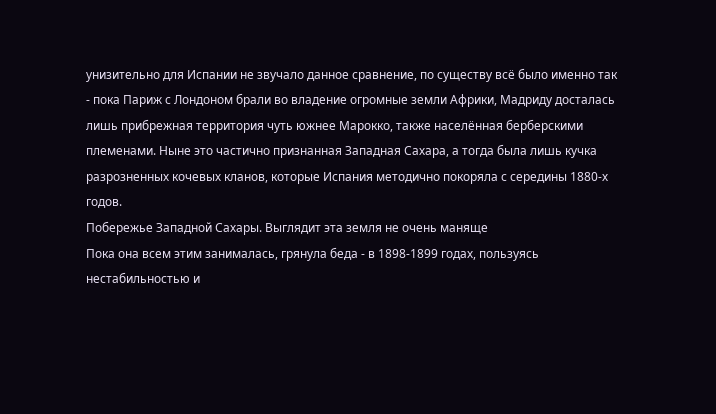унизительно для Испании не звучало данное сравнение, по существу всё было именно так - пока Париж с Лондоном брали во владение огромные земли Африки, Мадриду досталась лишь прибрежная территория чуть южнее Марокко, также населённая берберскими племенами. Ныне это частично признанная Западная Сахара, а тогда была лишь кучка разрозненных кочевых кланов, которые Испания методично покоряла с середины 1880-х годов.
Побережье Западной Сахары. Выглядит эта земля не очень маняще
Пока она всем этим занималась, грянула беда - в 1898-1899 годах, пользуясь нестабильностью и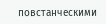повстанческими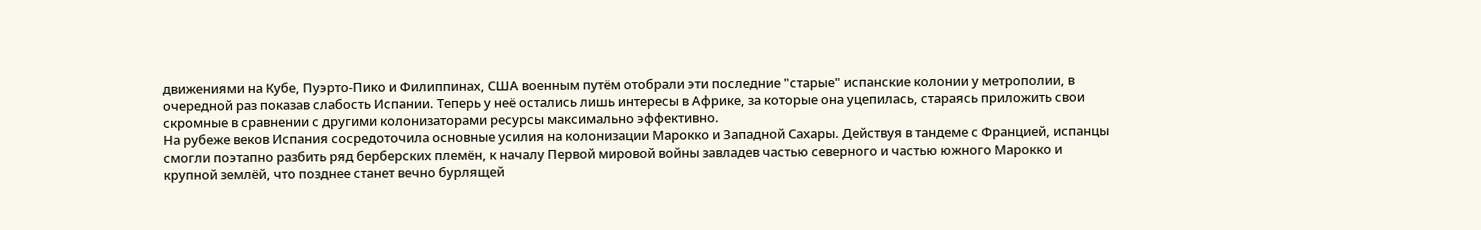движениями на Кубе, Пуэрто-Пико и Филиппинах, США военным путём отобрали эти последние "старые" испанские колонии у метрополии, в очередной раз показав слабость Испании. Теперь у неё остались лишь интересы в Африке, за которые она уцепилась, стараясь приложить свои скромные в сравнении с другими колонизаторами ресурсы максимально эффективно.
На рубеже веков Испания сосредоточила основные усилия на колонизации Марокко и Западной Сахары. Действуя в тандеме с Францией, испанцы смогли поэтапно разбить ряд берберских племён, к началу Первой мировой войны завладев частью северного и частью южного Марокко и крупной землёй, что позднее станет вечно бурлящей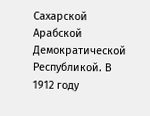Сахарской Арабской Демократической Республикой. В 1912 году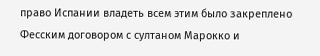право Испании владеть всем этим было закреплено Фесским договором с султаном Марокко и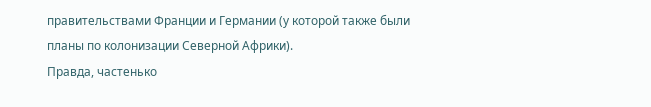правительствами Франции и Германии (у которой также были планы по колонизации Северной Африки).
Правда, частенько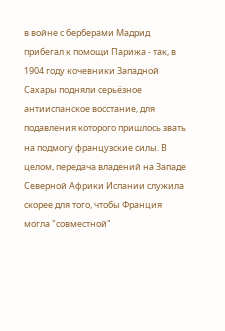в войне с берберами Мадрид прибегал к помощи Парижа - так, в 1904 году кочевники Западной Сахары подняли серьёзное антииспанское восстание, для подавления которого пришлось звать на подмогу французские силы. В целом, передача владений на Западе Северной Африки Испании служила скорее для того, чтобы Франция могла "совместной"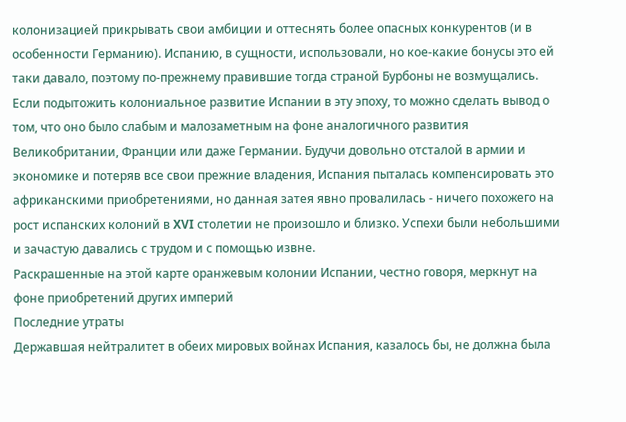колонизацией прикрывать свои амбиции и оттеснять более опасных конкурентов (и в особенности Германию). Испанию, в сущности, использовали, но кое-какие бонусы это ей таки давало, поэтому по-прежнему правившие тогда страной Бурбоны не возмущались.
Если подытожить колониальное развитие Испании в эту эпоху, то можно сделать вывод о том, что оно было слабым и малозаметным на фоне аналогичного развития Великобритании, Франции или даже Германии. Будучи довольно отсталой в армии и экономике и потеряв все свои прежние владения, Испания пыталась компенсировать это африканскими приобретениями, но данная затея явно провалилась - ничего похожего на рост испанских колоний в XVI столетии не произошло и близко. Успехи были небольшими и зачастую давались с трудом и с помощью извне.
Раскрашенные на этой карте оранжевым колонии Испании, честно говоря, меркнут на фоне приобретений других империй
Последние утраты
Державшая нейтралитет в обеих мировых войнах Испания, казалось бы, не должна была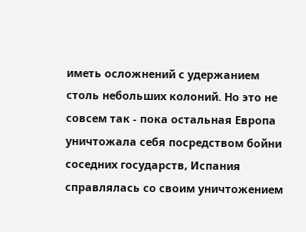иметь осложнений с удержанием столь небольших колоний. Но это не совсем так - пока остальная Европа уничтожала себя посредством бойни соседних государств, Испания справлялась со своим уничтожением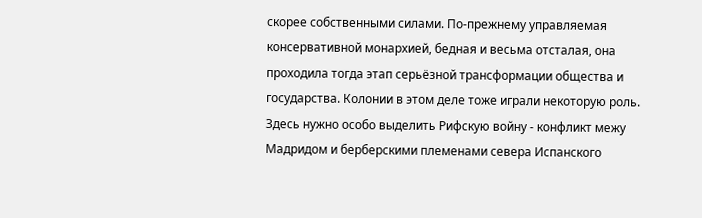скорее собственными силами. По-прежнему управляемая консервативной монархией, бедная и весьма отсталая, она проходила тогда этап серьёзной трансформации общества и государства. Колонии в этом деле тоже играли некоторую роль. Здесь нужно особо выделить Рифскую войну - конфликт межу Мадридом и берберскими племенами севера Испанского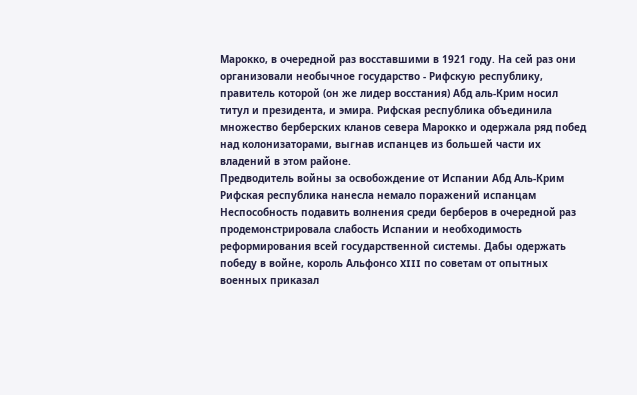Марокко, в очередной раз восставшими в 1921 году. На сей раз они организовали необычное государство - Рифскую республику, правитель которой (он же лидер восстания) Абд аль-Крим носил титул и президента, и эмира. Рифская республика объединила множество берберских кланов севера Марокко и одержала ряд побед над колонизаторами, выгнав испанцев из большей части их владений в этом районе.
Предводитель войны за освобождение от Испании Абд Аль-Крим
Рифская республика нанесла немало поражений испанцам
Неспособность подавить волнения среди берберов в очередной раз продемонстрировала слабость Испании и необходимость реформирования всей государственной системы. Дабы одержать победу в войне, король Альфонсо XIII по советам от опытных военных приказал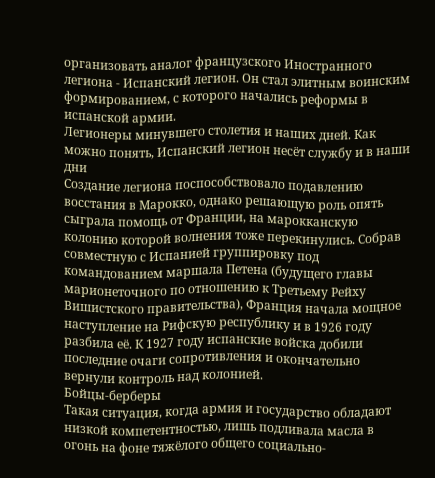организовать аналог французского Иностранного легиона - Испанский легион. Он стал элитным воинским формированием, с которого начались реформы в испанской армии.
Легионеры минувшего столетия и наших дней. Как можно понять, Испанский легион несёт службу и в наши дни
Создание легиона поспособствовало подавлению восстания в Марокко, однако решающую роль опять сыграла помощь от Франции, на марокканскую колонию которой волнения тоже перекинулись. Собрав совместную с Испанией группировку под командованием маршала Петена (будущего главы марионеточного по отношению к Третьему Рейху Вишистского правительства), Франция начала мощное наступление на Рифскую республику и в 1926 году разбила её. К 1927 году испанские войска добили последние очаги сопротивления и окончательно вернули контроль над колонией.
Бойцы-берберы
Такая ситуация, когда армия и государство обладают низкой компетентностью, лишь подливала масла в огонь на фоне тяжёлого общего социально-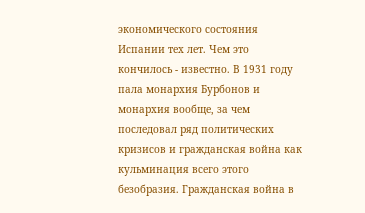экономического состояния Испании тех лет. Чем это кончилось - известно. В 1931 году пала монархия Бурбонов и монархия вообще, за чем последовал ряд политических кризисов и гражданская война как кульминация всего этого безобразия. Гражданская война в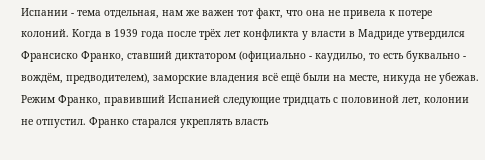Испании - тема отдельная, нам же важен тот факт, что она не привела к потере колоний. Когда в 1939 года после трёх лет конфликта у власти в Мадриде утвердился Франсиско Франко, ставший диктатором (официально - каудильо, то есть буквально - вождём, предводителем), заморские владения всё ещё были на месте, никуда не убежав.
Режим Франко, правивший Испанией следующие тридцать с половиной лет, колонии не отпустил. Франко старался укреплять власть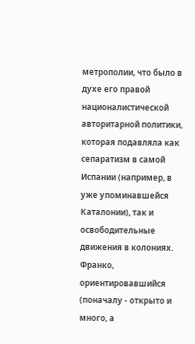метрополии, что было в духе его правой националистической авторитарной политики, которая подавляла как сепаратизм в самой Испании (например, в уже упоминавшейся Каталонии), так и освободительные движения в колониях.
Франко, ориентировавшийся (поначалу - открыто и много, а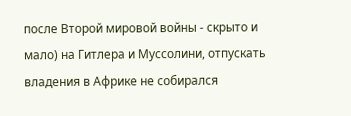после Второй мировой войны - скрыто и мало) на Гитлера и Муссолини, отпускать владения в Африке не собирался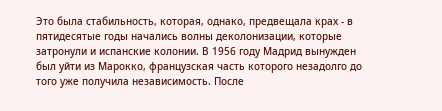Это была стабильность, которая, однако, предвещала крах - в пятидесятые годы начались волны деколонизации, которые затронули и испанские колонии. В 1956 году Мадрид вынужден был уйти из Марокко, французская часть которого незадолго до того уже получила независимость. После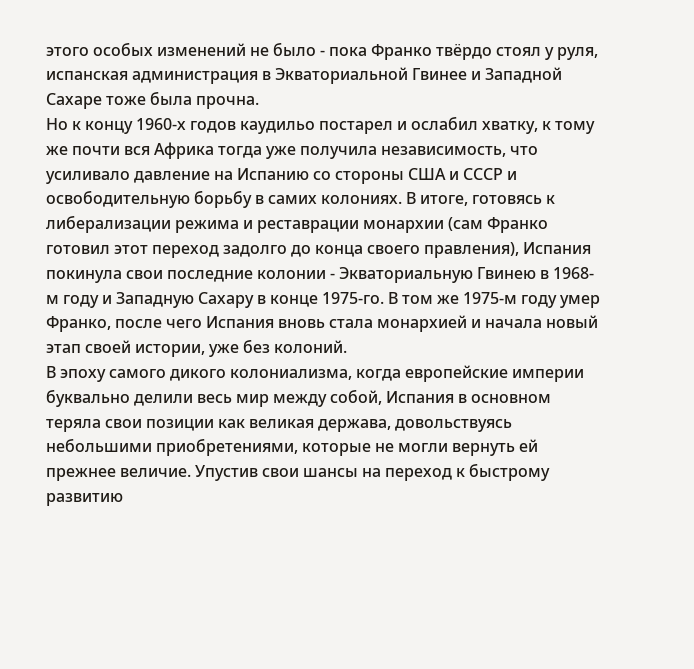этого особых изменений не было - пока Франко твёрдо стоял у руля, испанская администрация в Экваториальной Гвинее и Западной Сахаре тоже была прочна.
Но к концу 1960-х годов каудильо постарел и ослабил хватку, к тому же почти вся Африка тогда уже получила независимость, что усиливало давление на Испанию со стороны США и СССР и освободительную борьбу в самих колониях. В итоге, готовясь к либерализации режима и реставрации монархии (сам Франко готовил этот переход задолго до конца своего правления), Испания покинула свои последние колонии - Экваториальную Гвинею в 1968-м году и Западную Сахару в конце 1975-го. В том же 1975-м году умер Франко, после чего Испания вновь стала монархией и начала новый этап своей истории, уже без колоний.
В эпоху самого дикого колониализма, когда европейские империи буквально делили весь мир между собой, Испания в основном теряла свои позиции как великая держава, довольствуясь небольшими приобретениями, которые не могли вернуть ей прежнее величие. Упустив свои шансы на переход к быстрому развитию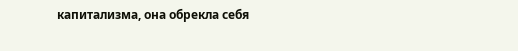капитализма, она обрекла себя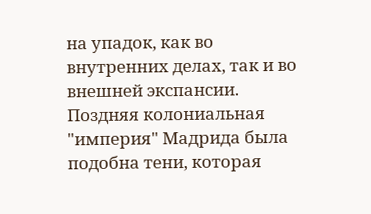на упадок, как во внутренних делах, так и во внешней экспансии. Поздняя колониальная "империя" Мадрида была подобна тени, которая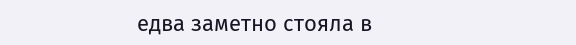едва заметно стояла в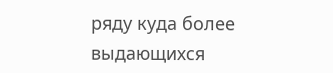ряду куда более выдающихся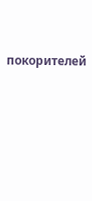покорителей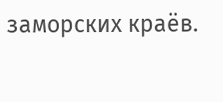заморских краёв.